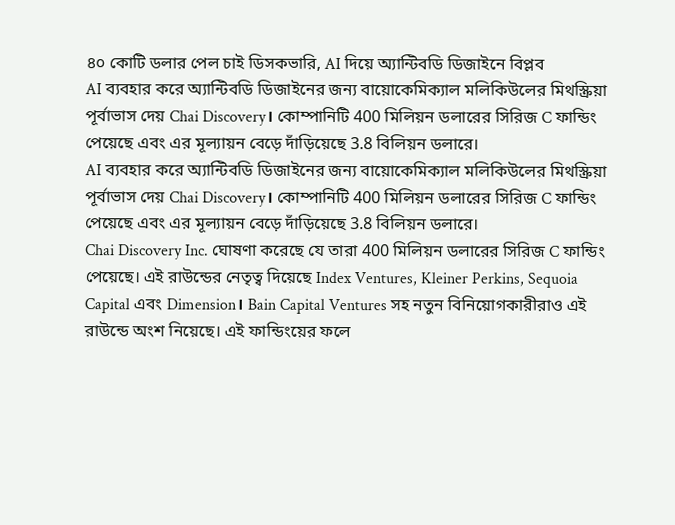৪০ কোটি ডলার পেল চাই ডিসকভারি, AI দিয়ে অ্যান্টিবডি ডিজাইনে বিপ্লব
AI ব্যবহার করে অ্যান্টিবডি ডিজাইনের জন্য বায়োকেমিক্যাল মলিকিউলের মিথস্ক্রিয়া পূর্বাভাস দেয় Chai Discovery। কোম্পানিটি 400 মিলিয়ন ডলারের সিরিজ C ফান্ডিং পেয়েছে এবং এর মূল্যায়ন বেড়ে দাঁড়িয়েছে 3.8 বিলিয়ন ডলারে।
AI ব্যবহার করে অ্যান্টিবডি ডিজাইনের জন্য বায়োকেমিক্যাল মলিকিউলের মিথস্ক্রিয়া পূর্বাভাস দেয় Chai Discovery। কোম্পানিটি 400 মিলিয়ন ডলারের সিরিজ C ফান্ডিং পেয়েছে এবং এর মূল্যায়ন বেড়ে দাঁড়িয়েছে 3.8 বিলিয়ন ডলারে।
Chai Discovery Inc. ঘোষণা করেছে যে তারা 400 মিলিয়ন ডলারের সিরিজ C ফান্ডিং পেয়েছে। এই রাউন্ডের নেতৃত্ব দিয়েছে Index Ventures, Kleiner Perkins, Sequoia Capital এবং Dimension। Bain Capital Ventures সহ নতুন বিনিয়োগকারীরাও এই রাউন্ডে অংশ নিয়েছে। এই ফান্ডিংয়ের ফলে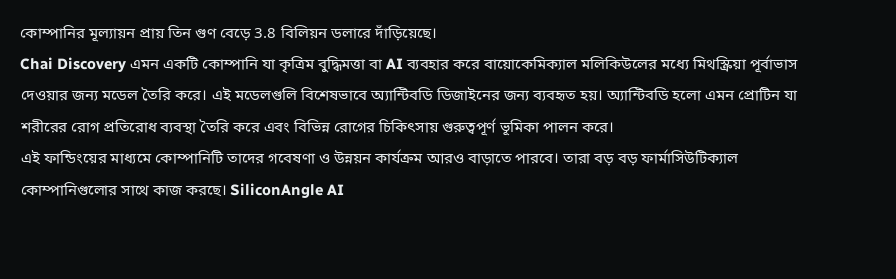কোম্পানির মূল্যায়ন প্রায় তিন গুণ বেড়ে 3.8 বিলিয়ন ডলারে দাঁড়িয়েছে।
Chai Discovery এমন একটি কোম্পানি যা কৃত্রিম বুদ্ধিমত্তা বা AI ব্যবহার করে বায়োকেমিক্যাল মলিকিউলের মধ্যে মিথস্ক্রিয়া পূর্বাভাস দেওয়ার জন্য মডেল তৈরি করে। এই মডেলগুলি বিশেষভাবে অ্যান্টিবডি ডিজাইনের জন্য ব্যবহৃত হয়। অ্যান্টিবডি হলো এমন প্রোটিন যা শরীরের রোগ প্রতিরোধ ব্যবস্থা তৈরি করে এবং বিভিন্ন রোগের চিকিৎসায় গুরুত্বপূর্ণ ভূমিকা পালন করে।
এই ফান্ডিংয়ের মাধ্যমে কোম্পানিটি তাদের গবেষণা ও উন্নয়ন কার্যক্রম আরও বাড়াতে পারবে। তারা বড় বড় ফার্মাসিউটিক্যাল কোম্পানিগুলোর সাথে কাজ করছে। SiliconAngle AI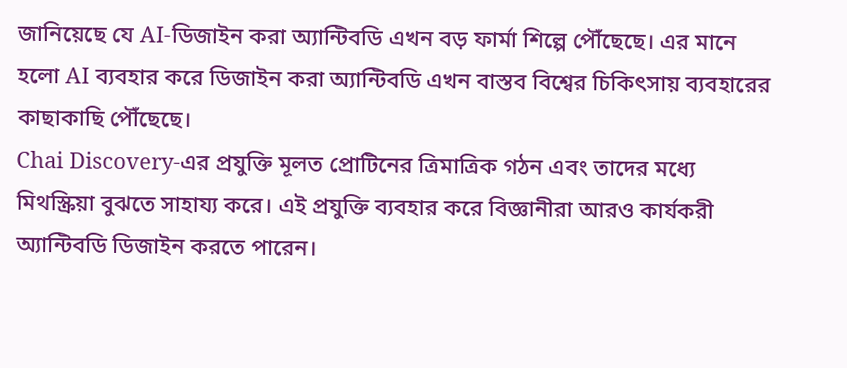জানিয়েছে যে AI-ডিজাইন করা অ্যান্টিবডি এখন বড় ফার্মা শিল্পে পৌঁছেছে। এর মানে হলো AI ব্যবহার করে ডিজাইন করা অ্যান্টিবডি এখন বাস্তব বিশ্বের চিকিৎসায় ব্যবহারের কাছাকাছি পৌঁছেছে।
Chai Discovery-এর প্রযুক্তি মূলত প্রোটিনের ত্রিমাত্রিক গঠন এবং তাদের মধ্যে মিথস্ক্রিয়া বুঝতে সাহায্য করে। এই প্রযুক্তি ব্যবহার করে বিজ্ঞানীরা আরও কার্যকরী অ্যান্টিবডি ডিজাইন করতে পারেন।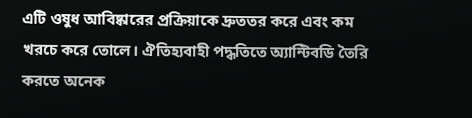এটি ওষুধ আবিষ্কারের প্রক্রিয়াকে দ্রুততর করে এবং কম খরচে করে তোলে। ঐতিহ্যবাহী পদ্ধতিতে অ্যান্টিবডি তৈরি করতে অনেক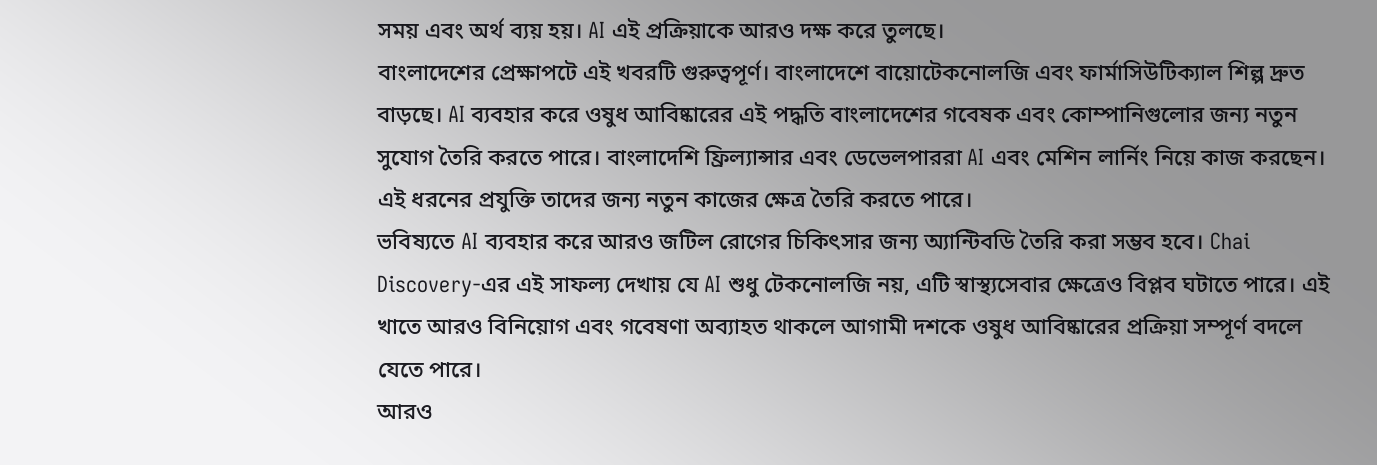সময় এবং অর্থ ব্যয় হয়। AI এই প্রক্রিয়াকে আরও দক্ষ করে তুলছে।
বাংলাদেশের প্রেক্ষাপটে এই খবরটি গুরুত্বপূর্ণ। বাংলাদেশে বায়োটেকনোলজি এবং ফার্মাসিউটিক্যাল শিল্প দ্রুত বাড়ছে। AI ব্যবহার করে ওষুধ আবিষ্কারের এই পদ্ধতি বাংলাদেশের গবেষক এবং কোম্পানিগুলোর জন্য নতুন সুযোগ তৈরি করতে পারে। বাংলাদেশি ফ্রিল্যান্সার এবং ডেভেলপাররা AI এবং মেশিন লার্নিং নিয়ে কাজ করছেন। এই ধরনের প্রযুক্তি তাদের জন্য নতুন কাজের ক্ষেত্র তৈরি করতে পারে।
ভবিষ্যতে AI ব্যবহার করে আরও জটিল রোগের চিকিৎসার জন্য অ্যান্টিবডি তৈরি করা সম্ভব হবে। Chai Discovery-এর এই সাফল্য দেখায় যে AI শুধু টেকনোলজি নয়, এটি স্বাস্থ্যসেবার ক্ষেত্রেও বিপ্লব ঘটাতে পারে। এই খাতে আরও বিনিয়োগ এবং গবেষণা অব্যাহত থাকলে আগামী দশকে ওষুধ আবিষ্কারের প্রক্রিয়া সম্পূর্ণ বদলে যেতে পারে।
আরও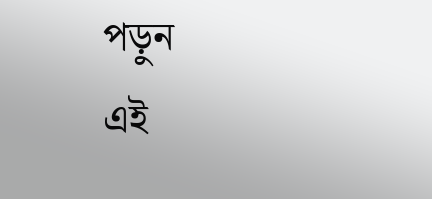পড়ুন
এই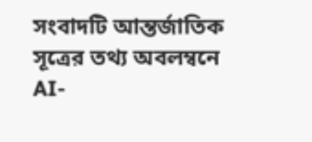সংবাদটি আন্তর্জাতিক সূত্রের তথ্য অবলম্বনে AI-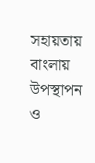সহায়তায় বাংলায় উপস্থাপন ও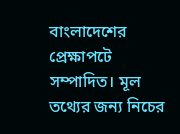বাংলাদেশের প্রেক্ষাপটে সম্পাদিত। মূল তথ্যের জন্য নিচের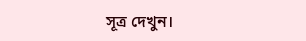সূত্র দেখুন।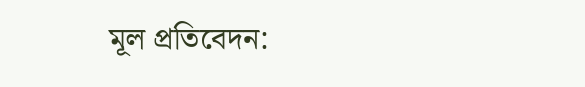মূল প্রতিবেদন: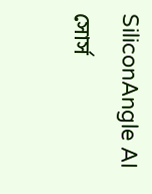SiliconAngle AI
সোর্স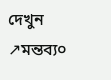দেখুন ↗মন্তব্য০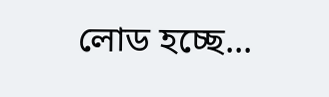লোড হচ্ছে...